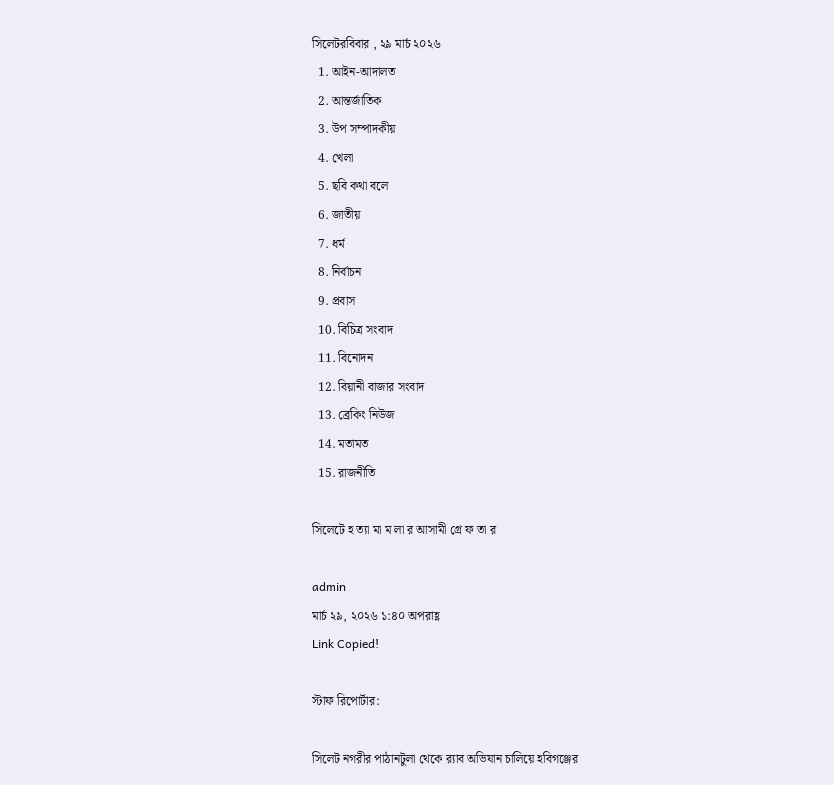সিলেটরবিবার , ২৯ মার্চ ২০২৬
  1. আইন-আদালত
  2. আন্তর্জাতিক
  3. উপ সম্পাদকীয়
  4. খেলা
  5. ছবি কথা বলে
  6. জাতীয়
  7. ধর্ম
  8. নির্বাচন
  9. প্রবাস
  10. বিচিত্র সংবাদ
  11. বিনোদন
  12. বিয়ানী বাজার সংবাদ
  13. ব্রেকিং নিউজ
  14. মতামত
  15. রাজনীতি

সিলেটে হ ত্যা মা ম লা র আসামী গ্রে ফ তা র

admin
মার্চ ২৯, ২০২৬ ১:৪০ অপরাহ্ণ
Link Copied!

স্টাফ রিপোর্টার:

সিলেট নগরীর পাঠানটুলা থেকে র‌্যাব অভিযান চালিয়ে হবিগঞ্জের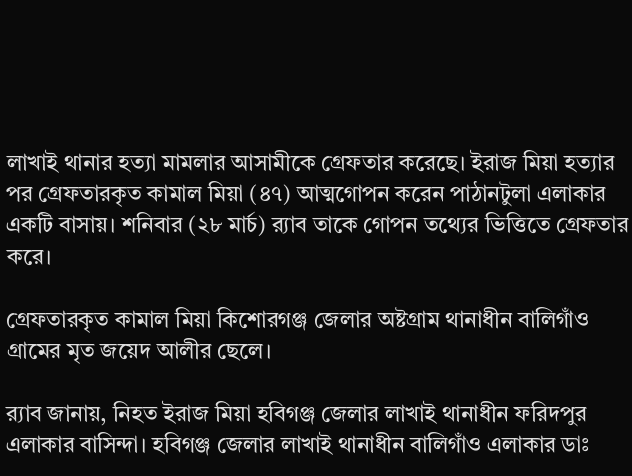লাখাই থানার হত্যা মামলার আসামীকে গ্রেফতার করেছে। ইরাজ মিয়া হত্যার পর গ্রেফতারকৃত কামাল মিয়া (৪৭) আত্মগোপন করেন পাঠানটুলা এলাকার একটি বাসায়। শনিবার (২৮ মার্চ) র‌্যাব তাকে গোপন তথ্যের ভিত্তিতে গ্রেফতার করে।

গ্রেফতারকৃত কামাল মিয়া কিশোরগঞ্জ জেলার অষ্টগ্রাম থানাধীন বালিগাঁও গ্রামের মৃত জয়েদ আলীর ছেলে।

র‌্যাব জানায়, নিহত ইরাজ মিয়া হবিগঞ্জ জেলার লাখাই থানাধীন ফরিদপুর এলাকার বাসিন্দা। হবিগঞ্জ জেলার লাখাই থানাধীন বালিগাঁও এলাকার ডাঃ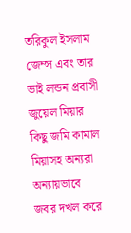তরিকুল ইসলাম জেম্স এবং তার ভাই লন্ডন প্রবাসী জুয়েল মিয়ার কিছু জমি কামাল মিয়াসহ অন্যরা অন্যায়ভাবে জবর দখল করে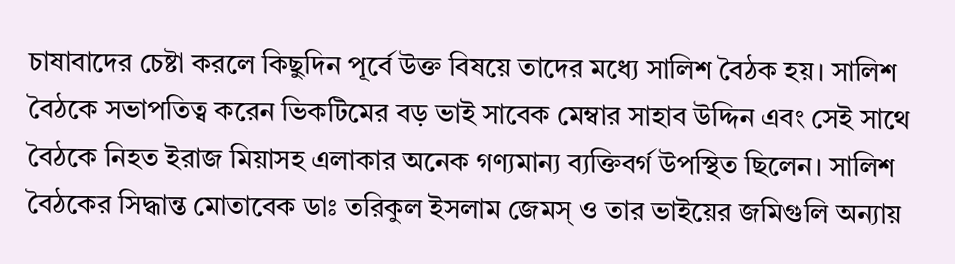চাষাবাদের চেষ্টা করলে কিছুদিন পূর্বে উক্ত বিষয়ে তাদের মধ্যে সালিশ বৈঠক হয়। সালিশ বৈঠকে সভাপতিত্ব করেন ভিকটিমের বড় ভাই সাবেক মেম্বার সাহাব উদ্দিন এবং সেই সাথে বৈঠকে নিহত ইরাজ মিয়াসহ এলাকার অনেক গণ্যমান্য ব্যক্তিবর্গ উপস্থিত ছিলেন। সালিশ বৈঠকের সিদ্ধান্ত মোতাবেক ডাঃ তরিকুল ইসলাম জেমস্ ও তার ভাইয়ের জমিগুলি অন্যায়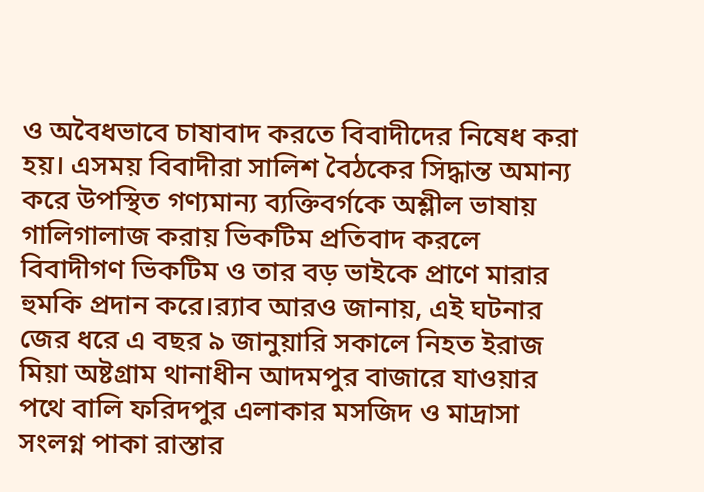ও অবৈধভাবে চাষাবাদ করতে বিবাদীদের নিষেধ করা হয়। এসময় বিবাদীরা সালিশ বৈঠকের সিদ্ধান্ত অমান্য করে উপস্থিত গণ্যমান্য ব্যক্তিবর্গকে অশ্লীল ভাষায় গালিগালাজ করায় ভিকটিম প্রতিবাদ করলে  বিবাদীগণ ভিকটিম ও তার বড় ভাইকে প্রাণে মারার হুমকি প্রদান করে।র‌্যাব আরও জানায়, এই ঘটনার জের ধরে এ বছর ৯ জানুয়ারি সকালে নিহত ইরাজ মিয়া অষ্টগ্রাম থানাধীন আদমপুর বাজারে যাওয়ার পথে বালি ফরিদপুর এলাকার মসজিদ ও মাদ্রাসা সংলগ্ন পাকা রাস্তার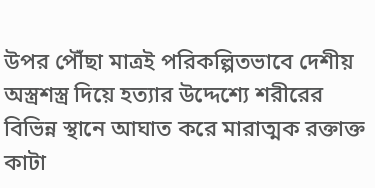উপর পৌঁছা মাত্রই পরিকল্পিতভাবে দেশীয় অস্ত্রশস্ত্র দিয়ে হত্যার উদ্দেশ্যে শরীরের বিভিন্ন স্থানে আঘাত করে মারাত্মক রক্তাক্ত কাটা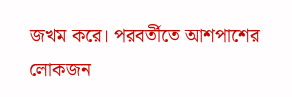জখম করে। পরবর্তীতে আশপাশের লোকজন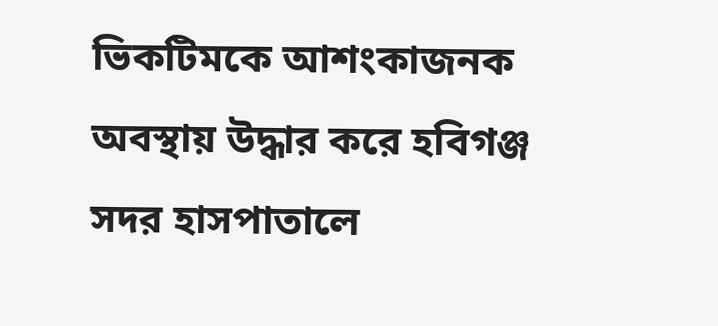ভিকটিমকে আশংকাজনক অবস্থায় উদ্ধার করে হবিগঞ্জ সদর হাসপাতালে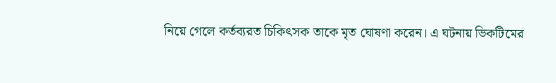নিয়ে গেলে কর্তব্যরত চিকিৎসক তাকে মৃত ঘোষণা করেন। এ ঘটনায় ভিকটিমের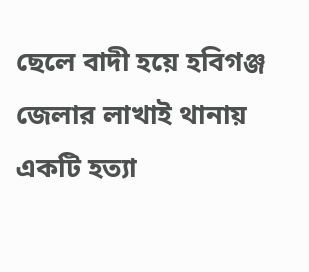ছেলে বাদী হয়ে হবিগঞ্জ জেলার লাখাই থানায় একটি হত্যা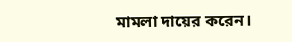মামলা দায়ের করেন।